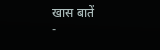खास बातें
-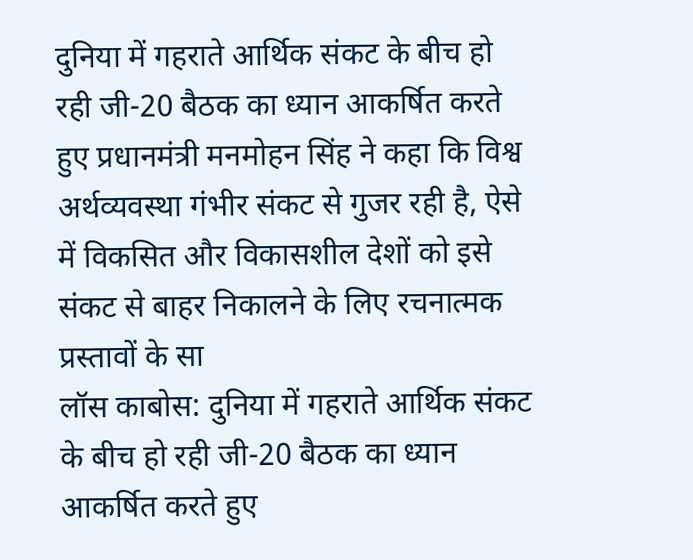दुनिया में गहराते आर्थिक संकट के बीच हो रही जी-20 बैठक का ध्यान आकर्षित करते हुए प्रधानमंत्री मनमोहन सिंह ने कहा कि विश्व अर्थव्यवस्था गंभीर संकट से गुजर रही है, ऐसे में विकसित और विकासशील देशों को इसे संकट से बाहर निकालने के लिए रचनात्मक प्रस्तावों के सा
लॉस काबोस: दुनिया में गहराते आर्थिक संकट के बीच हो रही जी-20 बैठक का ध्यान आकर्षित करते हुए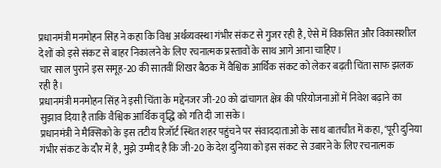प्रधानमंत्री मनमोहन सिंह ने कहा कि विश्व अर्थव्यवस्था गंभीर संकट से गुजर रही है, ऐसे में विकसित और विकासशील देशों को इसे संकट से बाहर निकालने के लिए रचनात्मक प्रस्तावों के साथ आगे आना चाहिए।
चार साल पुराने इस समूह-20 की सातवीं शिखर बैठक में वैश्विक आर्थिक संकट को लेकर बढ़ती चिंता साफ झलक रही है।
प्रधानमंत्री मनमोहन सिंह ने इसी चिंता के मद्देनजर जी-20 को ढांचागत क्षेत्र की परियोजनाओं में निवेश बढ़ाने का सुझाव दिया है ताकि वैश्विक आर्थिक वृद्धि को गति दी जा सके।
प्रधानमंत्री ने मैक्सिको के इस तटीय रिजॉर्ट स्थित शहर पहुंचने पर संवाददाताओं के साथ बातचीत में कहा, ‘पूरी दुनिया गंभीर संकट के दौर में है, मुझे उम्मीद है कि जी-20 के देश दुनिया को इस संकट से उबारने के लिए रचनात्मक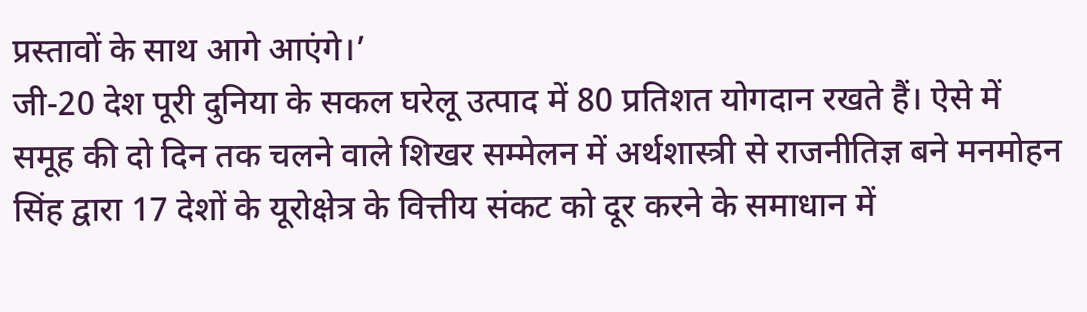प्रस्तावों के साथ आगे आएंगे।’
जी-20 देश पूरी दुनिया के सकल घरेलू उत्पाद में 80 प्रतिशत योगदान रखते हैं। ऐसे में समूह की दो दिन तक चलने वाले शिखर सम्मेलन में अर्थशास्त्री से राजनीतिज्ञ बने मनमोहन सिंह द्वारा 17 देशों के यूरोक्षेत्र के वित्तीय संकट को दूर करने के समाधान में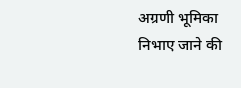अग्रणी भूमिका निभाए जाने की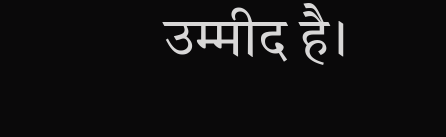उम्मीद है।